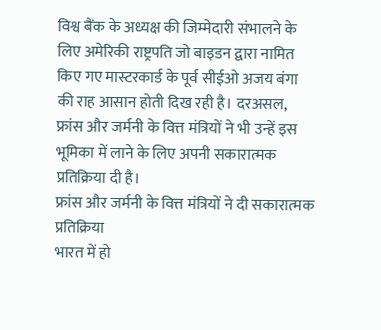विश्व बैंक के अध्यक्ष की जिम्मेदारी संभालने के लिए अमेरिकी राष्ट्रपति जो बाइडन द्वारा नामित किए गए मास्टरकार्ड के पूर्व सीईओ अजय बंगा की राह आसान होती दिख रही है। दरअसल, फ्रांस और जर्मनी के वित्त मंत्रियों ने भी उन्हें इस भूमिका में लाने के लिए अपनी सकारात्मक प्रतिक्रिया दी है।
फ्रांस और जर्मनी के वित्त मंत्रियों ने दी सकारात्मक प्रतिक्रिया
भारत में हो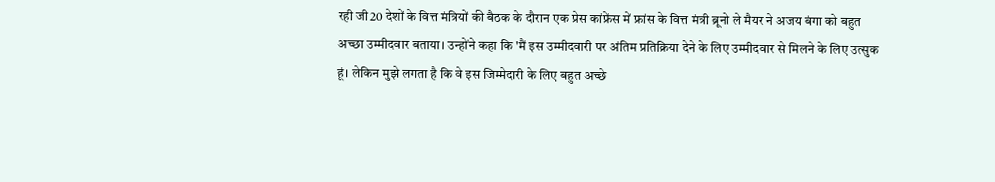रही जी20 देशों के वित्त मंत्रियों की बैठक के दौरान एक प्रेस कांफ्रेंस में फ्रांस के वित्त मंत्री ब्रूनो ले मैयर ने अजय बंगा को बहुत अच्छा उम्मीदवार बताया। उन्होंने कहा कि 'मैं इस उम्मीदवारी पर अंतिम प्रतिक्रिया देने के लिए उम्मीदवार से मिलने के लिए उत्सुक हूं। लेकिन मुझे लगता है कि वे इस जिम्मेदारी के लिए बहुत अच्छे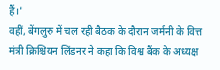हैं।'
वहीं, बेंगलुरु में चल रही बैठक के दौरान जर्मनी के वित्त मंत्री क्रिश्चियन लिंडनर ने कहा कि विश्व बैंक के अध्यक्ष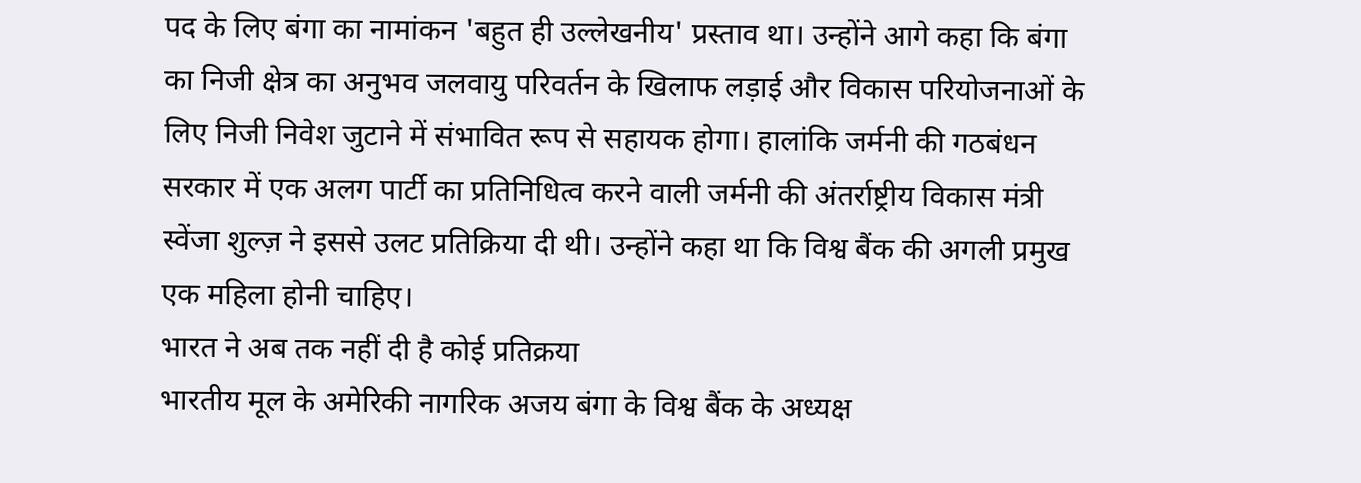पद के लिए बंगा का नामांकन 'बहुत ही उल्लेखनीय' प्रस्ताव था। उन्होंने आगे कहा कि बंगा का निजी क्षेत्र का अनुभव जलवायु परिवर्तन के खिलाफ लड़ाई और विकास परियोजनाओं के लिए निजी निवेश जुटाने में संभावित रूप से सहायक होगा। हालांकि जर्मनी की गठबंधन सरकार में एक अलग पार्टी का प्रतिनिधित्व करने वाली जर्मनी की अंतर्राष्ट्रीय विकास मंत्री स्वेंजा शुल्ज़ ने इससे उलट प्रतिक्रिया दी थी। उन्होंने कहा था कि विश्व बैंक की अगली प्रमुख एक महिला होनी चाहिए।
भारत ने अब तक नहीं दी है कोई प्रतिक्रया
भारतीय मूल के अमेरिकी नागरिक अजय बंगा के विश्व बैंक के अध्यक्ष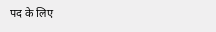पद के लिए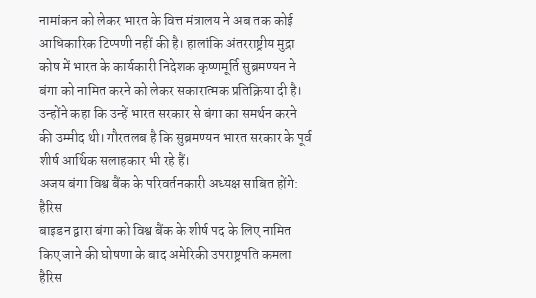नामांकन को लेकर भारत के वित्त मंत्रालय ने अब तक कोई आधिकारिक टिप्पणी नहीं की है। हालांकि अंतरराष्ट्रीय मुद्रा कोष में भारत के कार्यकारी निदेशक कृष्णमूर्ति सुब्रमण्यन ने बंगा को नामित करने को लेकर सकारात्मक प्रतिक्रिया दी है। उन्होंने कहा कि उन्हें भारत सरकार से बंगा का समर्थन करने की उम्मीद थी। गौरतलब है कि सुब्रमण्यन भारत सरकार के पूर्व शीर्ष आर्थिक सलाहकार भी रहे हैं।
अजय बंगा विश्व बैंक के परिवर्तनकारी अध्यक्ष साबित होंगे: हैरिस
बाइडन द्वारा बंगा को विश्व बैंक के शीर्ष पद के लिए नामित किए जाने की घोषणा के बाद अमेरिकी उपराष्ट्रपति कमला हैरिस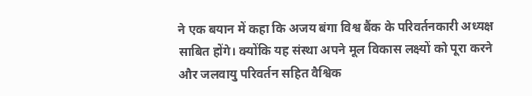ने एक बयान में कहा कि अजय बंगा विश्व बैंक के परिवर्तनकारी अध्यक्ष साबित होंगे। क्योंकि यह संस्था अपने मूल विकास लक्ष्यों को पूरा करने और जलवायु परिवर्तन सहित वैश्विक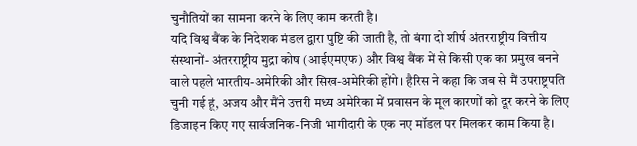चुनौतियों का सामना करने के लिए काम करती है।
यदि विश्व बैंक के निदेशक मंडल द्वारा पुष्टि की जाती है, तो बंगा दो शीर्ष अंतरराष्ट्रीय वित्तीय संस्थानों- अंतरराष्ट्रीय मुद्रा कोष (आईएमएफ) और विश्व बैंक में से किसी एक का प्रमुख बनने वाले पहले भारतीय-अमेरिकी और सिख-अमेरिकी होंगे। हैरिस ने कहा कि जब से मैं उपराष्ट्रपति चुनी गई हूं, अजय और मैंने उत्तरी मध्य अमेरिका में प्रवासन के मूल कारणों को दूर करने के लिए डिजाइन किए गए सार्वजनिक-निजी भागीदारी के एक नए मॉडल पर मिलकर काम किया है।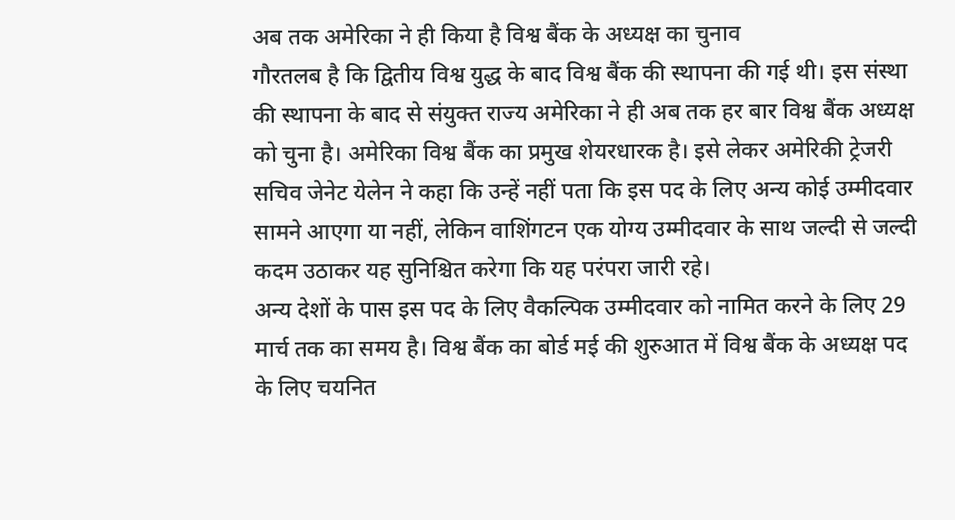अब तक अमेरिका ने ही किया है विश्व बैंक के अध्यक्ष का चुनाव
गौरतलब है कि द्वितीय विश्व युद्ध के बाद विश्व बैंक की स्थापना की गई थी। इस संस्था की स्थापना के बाद से संयुक्त राज्य अमेरिका ने ही अब तक हर बार विश्व बैंक अध्यक्ष को चुना है। अमेरिका विश्व बैंक का प्रमुख शेयरधारक है। इसे लेकर अमेरिकी ट्रेजरी सचिव जेनेट येलेन ने कहा कि उन्हें नहीं पता कि इस पद के लिए अन्य कोई उम्मीदवार सामने आएगा या नहीं, लेकिन वाशिंगटन एक योग्य उम्मीदवार के साथ जल्दी से जल्दी कदम उठाकर यह सुनिश्चित करेगा कि यह परंपरा जारी रहे।
अन्य देशों के पास इस पद के लिए वैकल्पिक उम्मीदवार को नामित करने के लिए 29 मार्च तक का समय है। विश्व बैंक का बोर्ड मई की शुरुआत में विश्व बैंक के अध्यक्ष पद के लिए चयनित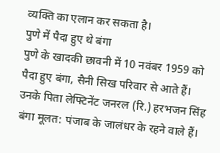व्यक्ति का एलान कर सकता है।
पुणे में पैदा हुए थे बंगा
पुणे के खादकी छावनी में 10 नवंबर 1959 को पैदा हुए बंगा, सैनी सिख परिवार से आते हैं। उनके पिता लेफ्टिनेंट जनरल (रि.) हरभजन सिंह बंगा मूलत: पंजाब के जालंधर के रहने वाले हैं।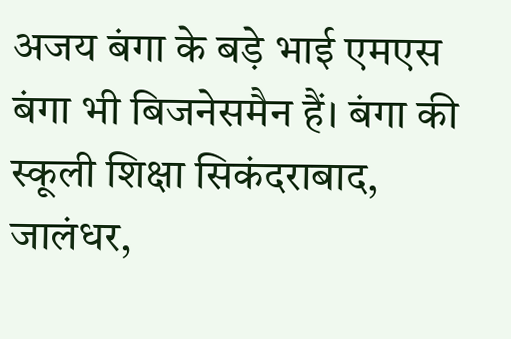अजय बंगा के बड़े भाई एमएस बंगा भी बिजनेसमैन हैं। बंगा की स्कूली शिक्षा सिकंदराबाद, जालंधर,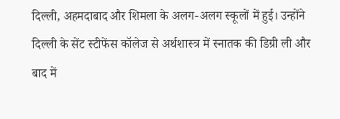दिल्ली, अहमदाबाद और शिमला के अलग-अलग स्कूलों में हुई। उन्होंने दिल्ली के सेंट स्टीफेंस कॉलेज से अर्थशास्त्र में स्नातक की डिग्री ली और बाद में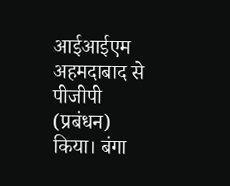आईआईएम अहमदाबाद से पीजीपी (प्रबंधन) किया। बंगा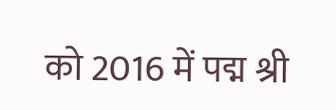को 2016 में पद्म श्री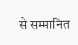से सम्मानित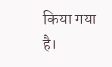किया गया है।